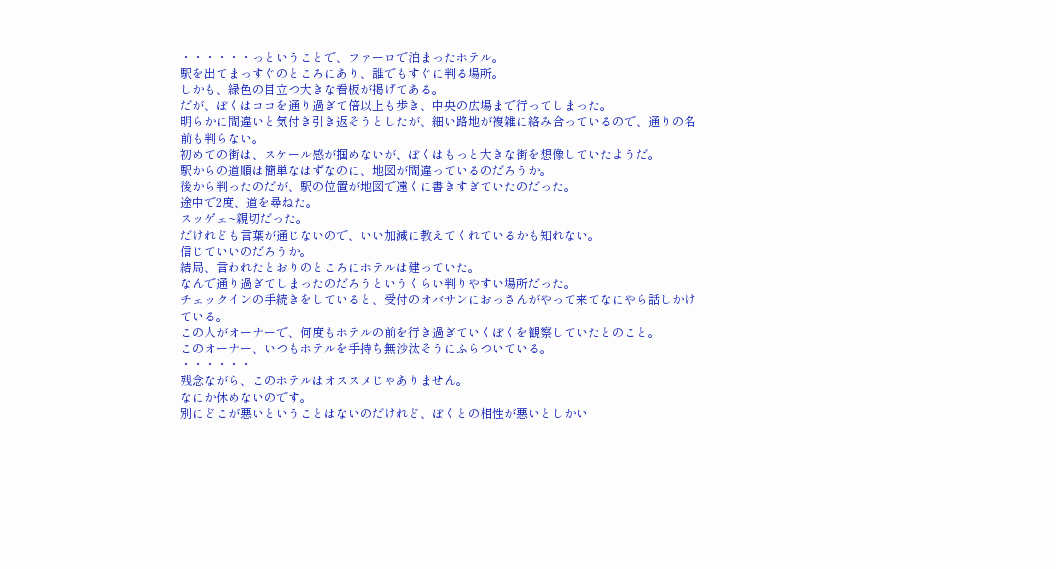・・・・・・っということで、ファーロで泊まったホテル。
駅を出てまっすぐのところにあり、誰でもすぐに判る場所。
しかも、緑色の目立つ大きな看板が掲げてある。
だが、ぼくはココを通り過ぎて倍以上も歩き、中央の広場まで行ってしまった。
明らかに間違いと気付き引き返そうとしたが、細い路地が複雑に絡み合っているので、通りの名前も判らない。
初めての街は、スケール感が掴めないが、ぼくはもっと大きな街を想像していたようだ。
駅からの道順は簡単なはずなのに、地図が間違っているのだろうか。
後から判ったのだが、駅の位置が地図で遠くに書きすぎていたのだった。
途中で2度、道を尋ねた。
スッゲェ~親切だった。
だけれども言葉が通じないので、いい加減に教えてくれているかも知れない。
信じていいのだろうか。
結局、言われたとおりのところにホテルは建っていた。
なんで通り過ぎてしまったのだろうというくらい判りやすい場所だった。
チェックインの手続きをしていると、受付のオバサンにおっさんがやって来てなにやら話しかけている。
この人がオーナーで、何度もホテルの前を行き過ぎていくぼくを観察していたとのこと。
このオーナー、いつもホテルを手持ち無沙汰そうにふらついている。
・・・・・・
残念ながら、このホテルはオススメじゃありません。
なにか休めないのです。
別にどこが悪いということはないのだけれど、ぼくとの相性が悪いとしかい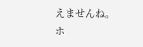えませんね。
ホ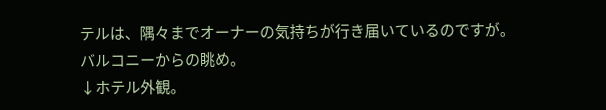テルは、隅々までオーナーの気持ちが行き届いているのですが。
バルコニーからの眺め。
↓ホテル外観。